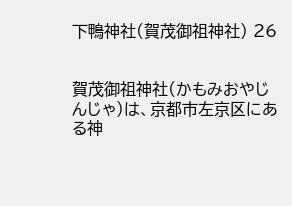下鴨神社(賀茂御祖神社) 26


賀茂御祖神社(かもみおやじんじゃ)は、京都市左京区にある神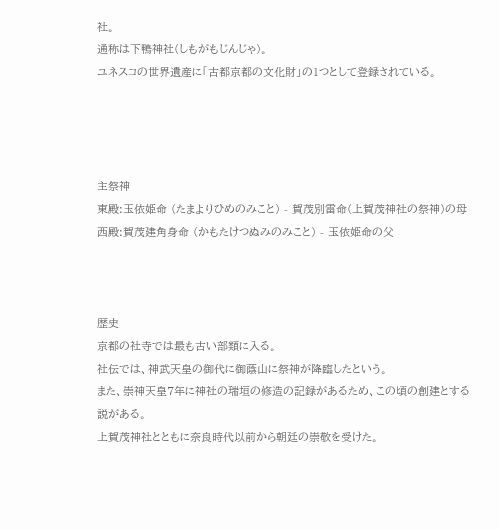社。
通称は下鴨神社(しもがもじんじゃ)。
ユネスコの世界遺産に「古都京都の文化財」の1つとして登録されている。




主祭神
東殿:玉依姫命 (たまよりひめのみこと) - 賀茂別雷命(上賀茂神社の祭神)の母
西殿:賀茂建角身命 (かもたけつぬみのみこと) - 玉依姫命の父



歴史
京都の社寺では最も古い部類に入る。
社伝では、神武天皇の御代に御蔭山に祭神が降臨したという。
また、崇神天皇7年に神社の瑞垣の修造の記録があるため、この頃の創建とする説がある。
上賀茂神社とともに奈良時代以前から朝廷の崇敬を受けた。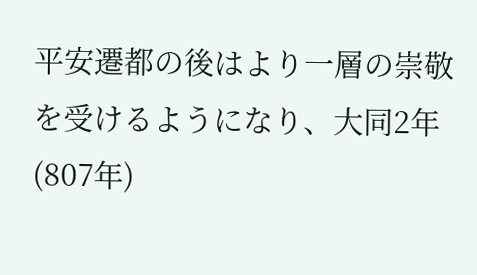平安遷都の後はより一層の崇敬を受けるようになり、大同2年(807年)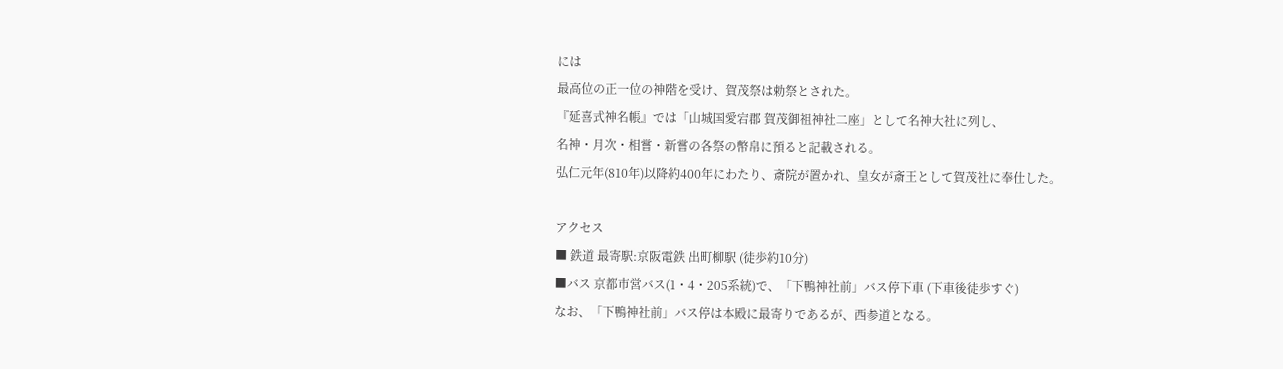には
最高位の正一位の神階を受け、賀茂祭は勅祭とされた。
『延喜式神名帳』では「山城国愛宕郡 賀茂御祖神社二座」として名神大社に列し、
名神・月次・相嘗・新嘗の各祭の幣帛に預ると記載される。
弘仁元年(810年)以降約400年にわたり、斎院が置かれ、皇女が斎王として賀茂社に奉仕した。

アクセス
■ 鉄道 最寄駅:京阪電鉄 出町柳駅 (徒歩約10分)
■バス 京都市営バス(1・4・205系統)で、「下鴨神社前」バス停下車 (下車後徒歩すぐ)
なお、「下鴨神社前」バス停は本殿に最寄りであるが、西参道となる。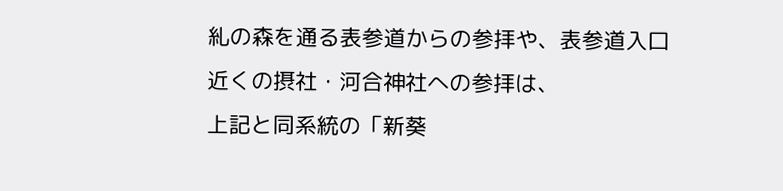糺の森を通る表参道からの参拝や、表参道入口近くの摂社・河合神社への参拝は、
上記と同系統の「新葵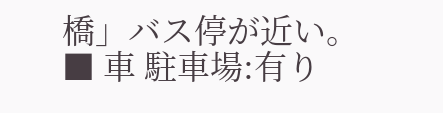橋」バス停が近い。
■ 車 駐車場:有り